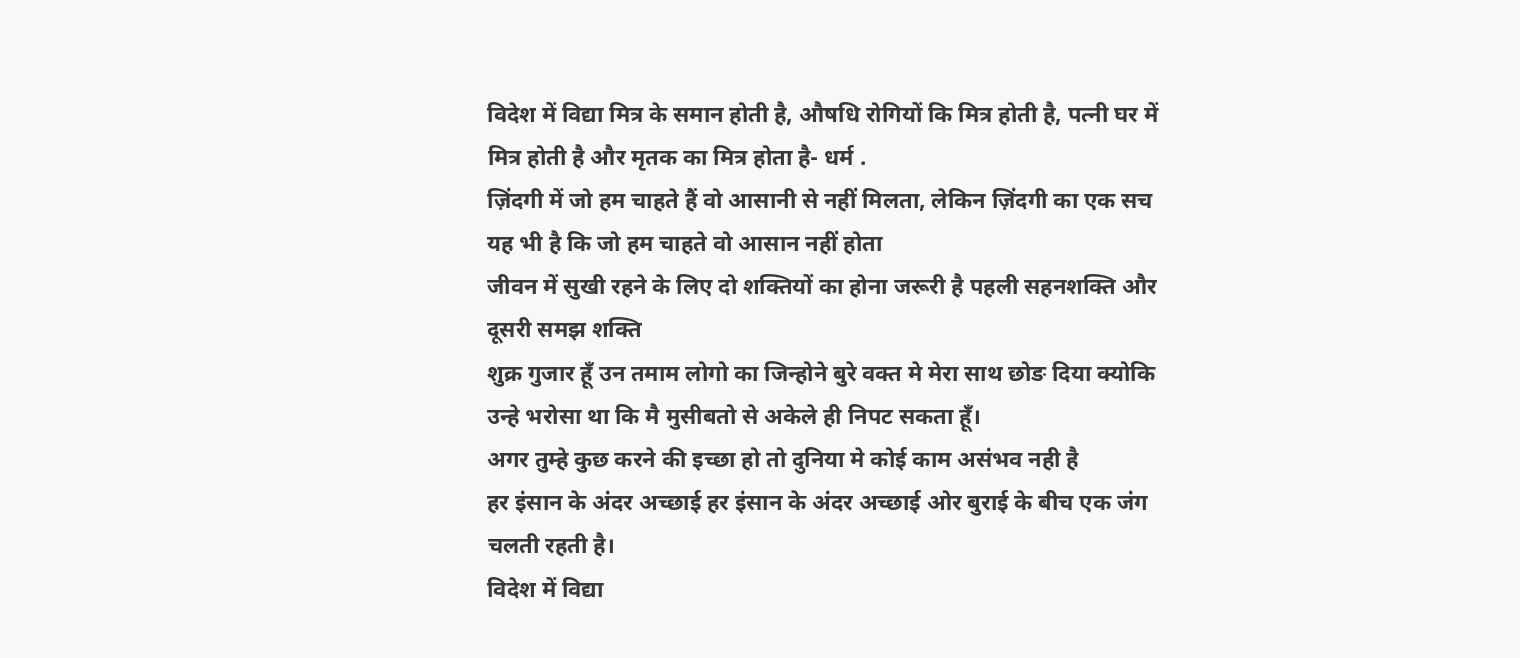विदेश में विद्या मित्र के समान होती है, औषधि रोगियों कि मित्र होती है, पत्नी घर में मित्र होती है और मृतक का मित्र होता है- धर्म .
ज़िंदगी में जो हम चाहते हैं वो आसानी से नहीं मिलता, लेकिन ज़िंदगी का एक सच यह भी है कि जो हम चाहते वो आसान नहीं होता
जीवन में सुखी रहने के लिए दो शक्तियों का होना जरूरी है पहली सहनशक्ति और दूसरी समझ शक्ति
शुक्र गुजार हूँ उन तमाम लोगो का जिन्होने बुरे वक्त मे मेरा साथ छोङ दिया क्योकि उन्हे भरोसा था कि मै मुसीबतो से अकेले ही निपट सकता हूँ।
अगर तुम्हे कुछ करने की इच्छा हो तो दुनिया मे कोई काम असंभव नही है
हर इंसान के अंदर अच्छाई हर इंसान के अंदर अच्छाई ओर बुराई के बीच एक जंग चलती रहती है।
विदेश में विद्या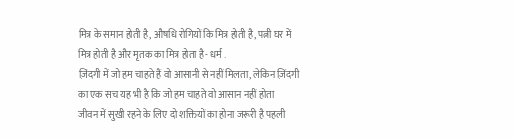मित्र के समान होती है, औषधि रोगियों कि मित्र होती है, पत्नी घर में मित्र होती है और मृतक का मित्र होता है- धर्म .
ज़िंदगी में जो हम चाहते हैं वो आसानी से नहीं मिलता, लेकिन ज़िंदगी का एक सच यह भी है कि जो हम चाहते वो आसान नहीं होता
जीवन में सुखी रहने के लिए दो शक्तियों का होना जरूरी है पहली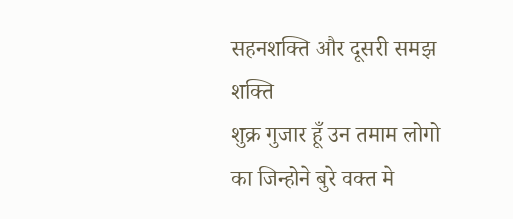सहनशक्ति और दूसरी समझ शक्ति
शुक्र गुजार हूँ उन तमाम लोगो का जिन्होने बुरे वक्त मे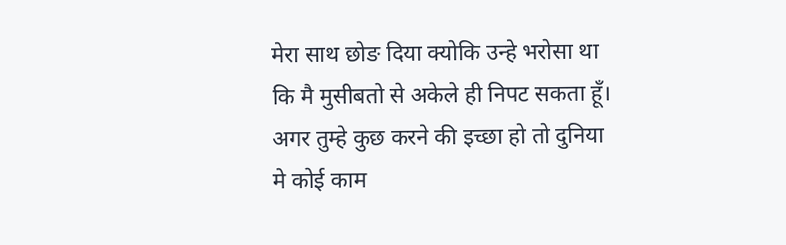मेरा साथ छोङ दिया क्योकि उन्हे भरोसा था कि मै मुसीबतो से अकेले ही निपट सकता हूँ।
अगर तुम्हे कुछ करने की इच्छा हो तो दुनिया मे कोई काम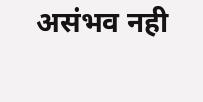असंभव नही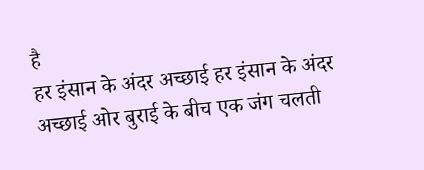है
हर इंसान के अंदर अच्छाई हर इंसान के अंदर अच्छाई ओर बुराई के बीच एक जंग चलती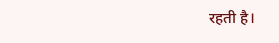रहती है।